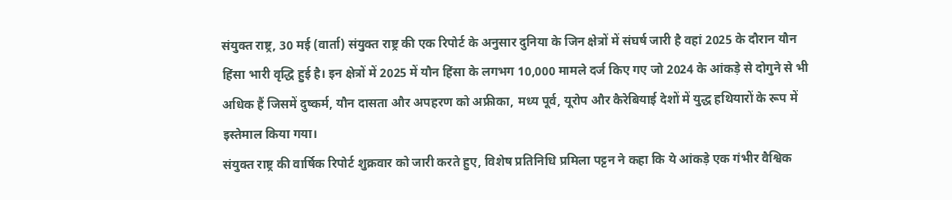संयुक्त राष्ट्र, 30 मई (वार्ता) संयुक्त राष्ट्र की एक रिपोर्ट के अनुसार दुनिया के जिन क्षेत्रों में संघर्ष जारी है वहां 2025 के दौरान यौन हिंसा भारी वृद्धि हुई है। इन क्षेत्रों में 2025 में यौन हिंसा के लगभग 10,000 मामले दर्ज किए गए जो 2024 के आंकड़े से दोगुने से भी अधिक हैं जिसमें दुष्कर्म, यौन दासता और अपहरण को अफ्रीका, मध्य पूर्व, यूरोप और कैरेबियाई देशों में युद्ध हथियारों के रूप में इस्तेमाल किया गया।
संयुक्त राष्ट्र की वार्षिक रिपोर्ट शुक्रवार को जारी करते हुए, विशेष प्रतिनिधि प्रमिला पट्टन ने कहा कि ये आंकड़े एक गंभीर वैश्विक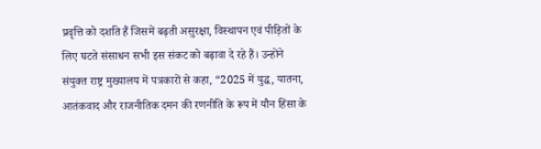प्रवृत्ति को दर्शाते हैं जिसमें बढ़ती असुरक्षा, विस्थापन एवं पीड़ितों के लिए घटते संसाधन सभी इस संकट को बढ़ावा दे रहे हैं। उन्होंने संयुक्त राष्ट्र मुख्यालय में पत्रकारों से कहा, “2025 में युद्ध, यातना, आतंकवाद और राजनीतिक दमन की रणनीति के रूप में यौन हिंसा के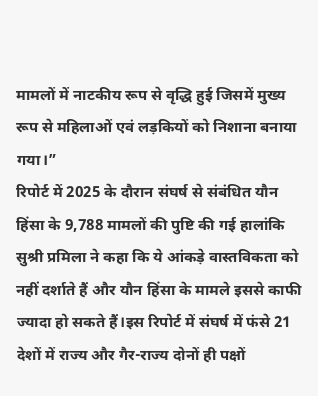मामलों में नाटकीय रूप से वृद्धि हुई जिसमें मुख्य रूप से महिलाओं एवं लड़कियों को निशाना बनाया गया।”
रिपोर्ट में 2025 के दौरान संघर्ष से संबंधित यौन हिंसा के 9,788 मामलों की पुष्टि की गई हालांकि सुश्री प्रमिला ने कहा कि ये आंकड़े वास्तविकता को नहीं दर्शाते हैं और यौन हिंसा के मामले इससे काफी ज्यादा हो सकते हैं।इस रिपोर्ट में संघर्ष में फंसे 21 देशों में राज्य और गैर-राज्य दोनों ही पक्षों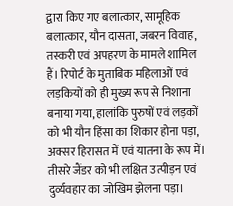द्वारा किए गए बलात्कार, सामूहिक बलात्कार, यौन दासता, जबरन विवाह, तस्करी एवं अपहरण के मामले शामिल हैं। रिपोर्ट के मुताबिक महिलाओं एवं लड़कियों को ही मुख्य रूप से निशाना बनाया गया, हालांकि पुरुषों एवं लड़कों को भी यौन हिंसा का शिकार होना पड़ा, अक्सर हिरासत में एवं यातना के रूप में। तीसरे जैंडर को भी लक्षित उत्पीड़न एवं दुर्व्यवहार का जोखिम झेलना पड़ा।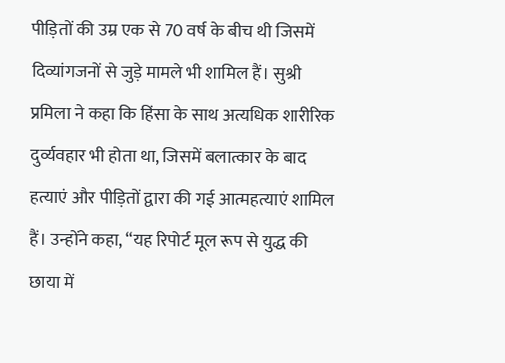पीड़ितों की उम्र एक से 70 वर्ष के बीच थी जिसमें दिव्यांगजनों से जुड़े मामले भी शामिल हैं। सुश्री प्रमिला ने कहा कि हिंसा के साथ अत्यधिक शारीरिक दुर्व्यवहार भी होता था, जिसमें बलात्कार के बाद हत्याएं और पीड़ितों द्वारा की गई आत्महत्याएं शामिल हैं। उन्होंने कहा, “यह रिपोर्ट मूल रूप से युद्ध की छाया में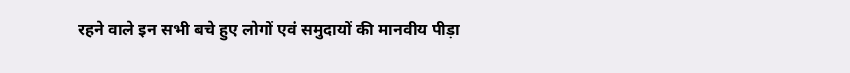रहने वाले इन सभी बचे हुए लोगों एवं समुदायों की मानवीय पीड़ा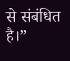से संबंधित है।”